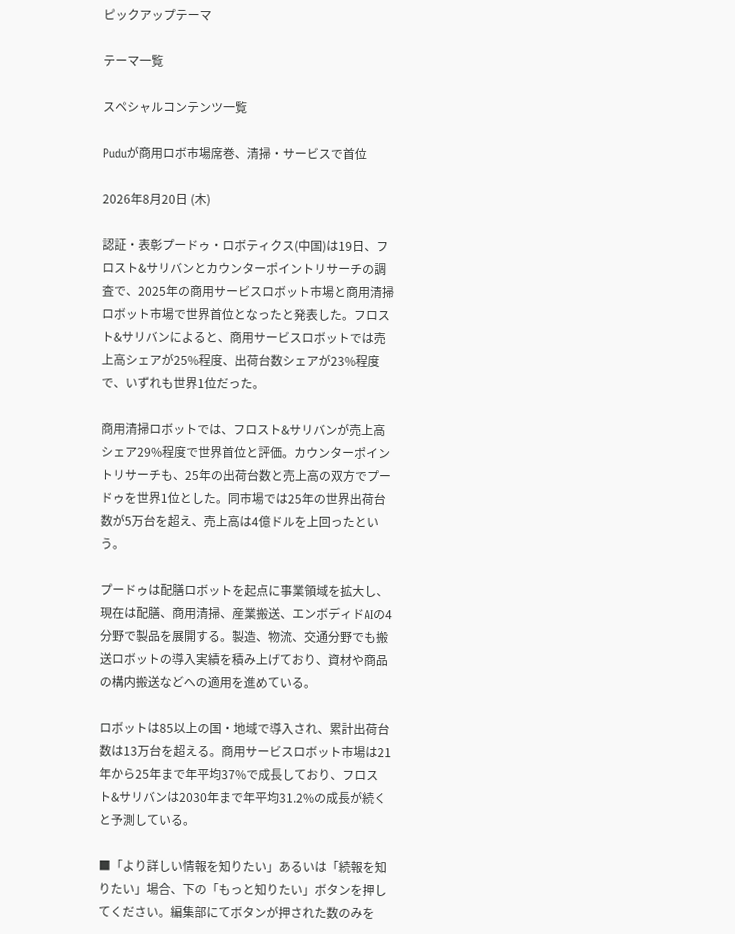ピックアップテーマ

テーマ一覧

スペシャルコンテンツ一覧

Puduが商用ロボ市場席巻、清掃・サービスで首位

2026年8月20日 (木)

認証・表彰プードゥ・ロボティクス(中国)は19日、フロスト&サリバンとカウンターポイントリサーチの調査で、2025年の商用サービスロボット市場と商用清掃ロボット市場で世界首位となったと発表した。フロスト&サリバンによると、商用サービスロボットでは売上高シェアが25%程度、出荷台数シェアが23%程度で、いずれも世界1位だった。

商用清掃ロボットでは、フロスト&サリバンが売上高シェア29%程度で世界首位と評価。カウンターポイントリサーチも、25年の出荷台数と売上高の双方でプードゥを世界1位とした。同市場では25年の世界出荷台数が5万台を超え、売上高は4億ドルを上回ったという。

プードゥは配膳ロボットを起点に事業領域を拡大し、現在は配膳、商用清掃、産業搬送、エンボディドAIの4分野で製品を展開する。製造、物流、交通分野でも搬送ロボットの導入実績を積み上げており、資材や商品の構内搬送などへの適用を進めている。

ロボットは85以上の国・地域で導入され、累計出荷台数は13万台を超える。商用サービスロボット市場は21年から25年まで年平均37%で成長しており、フロスト&サリバンは2030年まで年平均31.2%の成長が続くと予測している。

■「より詳しい情報を知りたい」あるいは「続報を知りたい」場合、下の「もっと知りたい」ボタンを押してください。編集部にてボタンが押された数のみを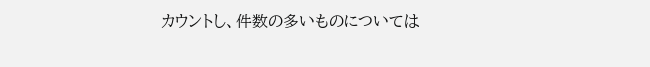カウントし、件数の多いものについては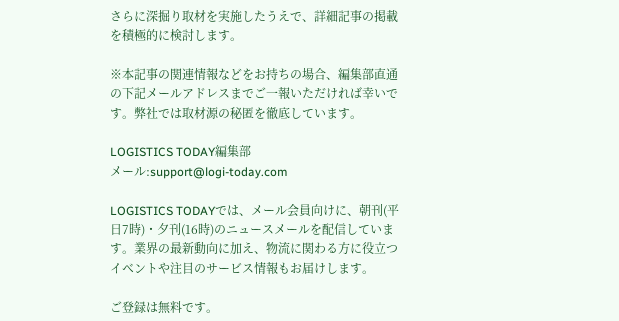さらに深掘り取材を実施したうえで、詳細記事の掲載を積極的に検討します。

※本記事の関連情報などをお持ちの場合、編集部直通の下記メールアドレスまでご一報いただければ幸いです。弊社では取材源の秘匿を徹底しています。

LOGISTICS TODAY編集部
メール:support@logi-today.com

LOGISTICS TODAYでは、メール会員向けに、朝刊(平日7時)・夕刊(16時)のニュースメールを配信しています。業界の最新動向に加え、物流に関わる方に役立つイベントや注目のサービス情報もお届けします。

ご登録は無料です。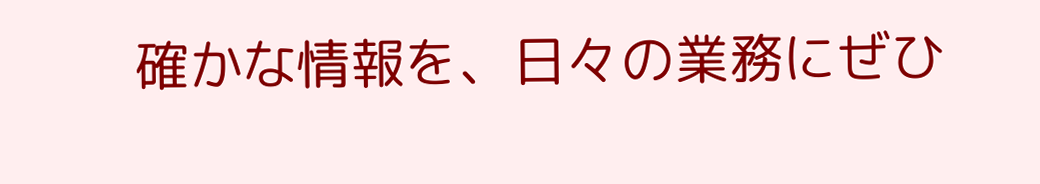確かな情報を、日々の業務にぜひ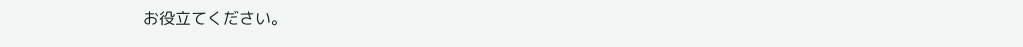お役立てください。